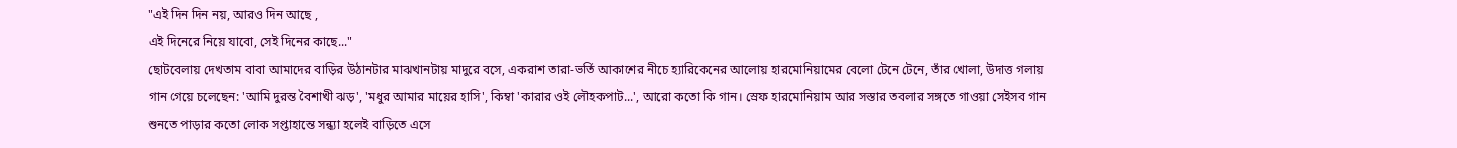"এই দিন দিন নয়, আরও দিন আছে ,
এই দিনেরে নিয়ে যাবো, সেই দিনের কাছে..."
ছোটবেলায় দেখতাম বাবা আমাদের বাড়ির উঠানটার মাঝখানটায় মাদুরে বসে, একরাশ তারা-ভর্তি আকাশের নীচে হ্যারিকেনের আলোয় হারমোনিয়ামের বেলো টেনে টেনে, তাঁর খোলা, উদাত্ত গলায় গান গেয়ে চলেছেন: 'আমি দুরন্ত বৈশাখী ঝড়', 'মধুর আমার মায়ের হাসি', কিম্বা 'কারার ওই লৌহকপাট...', আরো কতো কি গান। স্রেফ হারমোনিয়াম আর সস্তার তবলার সঙ্গতে গাওয়া সেইসব গান শুনতে পাড়ার কতো লোক সপ্তাহান্তে সন্ধ্যা হলেই বাড়িতে এসে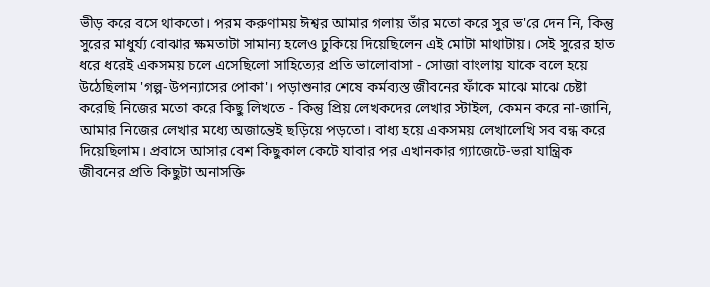ভীড় করে বসে থাকতো। পরম করুণাময় ঈশ্বর আমার গলায় তাঁর মতো করে সুর ভ'রে দেন নি, কিন্তু সুরের মাধুর্য্য বোঝার ক্ষমতাটা সামান্য হলেও ঢুকিয়ে দিয়েছিলেন এই মোটা মাথাটায়। সেই সুরের হাত ধরে ধরেই একসময় চলে এসেছিলো সাহিত্যের প্রতি ভালোবাসা - সোজা বাংলায় যাকে বলে হয়ে উঠেছিলাম 'গল্প-উপন্যাসের পোকা'। পড়াশুনার শেষে কর্মব্যস্ত জীবনের ফাঁকে মাঝে মাঝে চেষ্টা করেছি নিজের মতো করে কিছু লিখতে - কিন্তু প্রিয় লেখকদের লেখার স্টাইল, কেমন করে না-জানি, আমার নিজের লেখার মধ্যে অজান্তেই ছড়িয়ে পড়তো। বাধ্য হয়ে একসময় লেখালেখি সব বন্ধ করে দিয়েছিলাম। প্রবাসে আসার বেশ কিছুকাল কেটে যাবার পর এখানকার গ্যাজেটে-ভরা যান্ত্রিক জীবনের প্রতি কিছুটা অনাসক্তি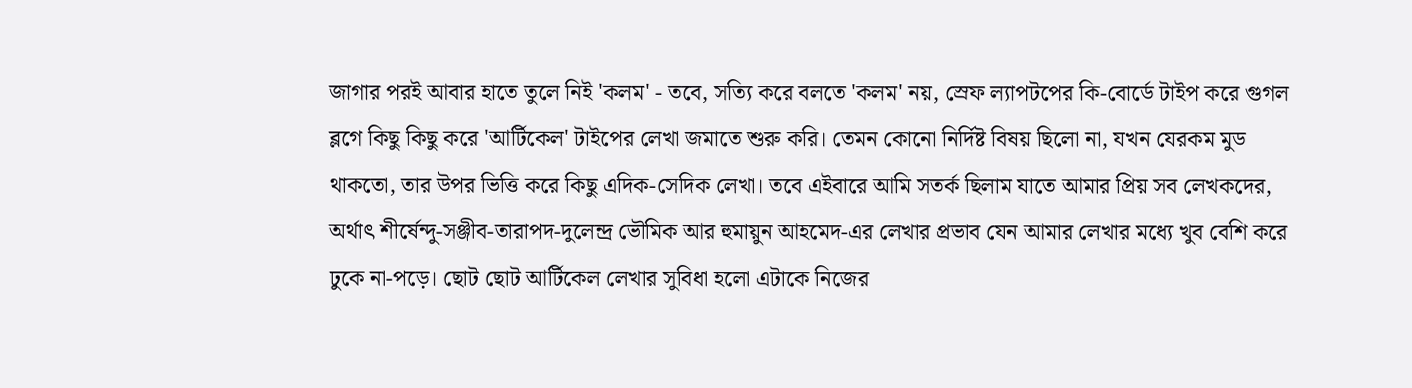জাগার পরই আবার হাতে তুলে নিই 'কলম' - তবে, সত্যি করে বলতে 'কলম' নয়, স্রেফ ল্যাপটপের কি-বোর্ডে টাইপ করে গুগল ব্লগে কিছু কিছু করে 'আর্টিকেল' টাইপের লেখা জমাতে শুরু করি। তেমন কোনো নির্দিষ্ট বিষয় ছিলো না, যখন যেরকম মুড থাকতো, তার উপর ভিত্তি করে কিছু এদিক-সেদিক লেখা। তবে এইবারে আমি সতর্ক ছিলাম যাতে আমার প্রিয় সব লেখকদের, অর্থাৎ শীর্ষেন্দু-সঞ্জীব-তারাপদ-দুলেন্দ্র ভৌমিক আর হুমায়ুন আহমেদ-এর লেখার প্রভাব যেন আমার লেখার মধ্যে খুব বেশি করে ঢুকে না-পড়ে। ছোট ছোট আর্টিকেল লেখার সুবিধা হলো এটাকে নিজের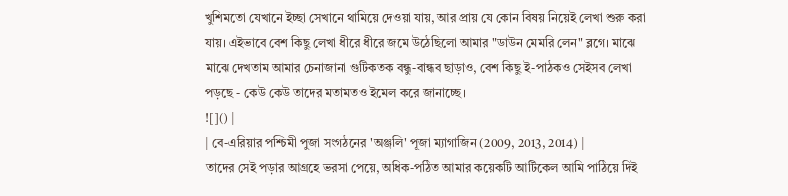খুশিমতো যেখানে ইচ্ছা সেখানে থামিয়ে দেওয়া যায়, আর প্রায় যে কোন বিষয় নিয়েই লেখা শুরু করা যায়। এইভাবে বেশ কিছু লেখা ধীরে ধীরে জমে উঠেছিলো আমার "ডাউন মেমরি লেন" ব্লগে। মাঝে মাঝে দেখতাম আমার চেনাজানা গুটিকতক বন্ধু-বান্ধব ছাড়াও, বেশ কিছু ই-পাঠকও সেইসব লেখা পড়ছে - কেউ কেউ তাদের মতামতও ইমেল করে জানাচ্ছে।
![]() |
| বে-এরিয়ার পশ্চিমী পুজা সংগঠনের 'অঞ্জলি' পূজা ম্যাগাজিন (2009, 2013, 2014) |
তাদের সেই পড়ার আগ্রহে ভরসা পেয়ে, অধিক-পঠিত আমার কয়েকটি আর্টিকেল আমি পাঠিয়ে দিই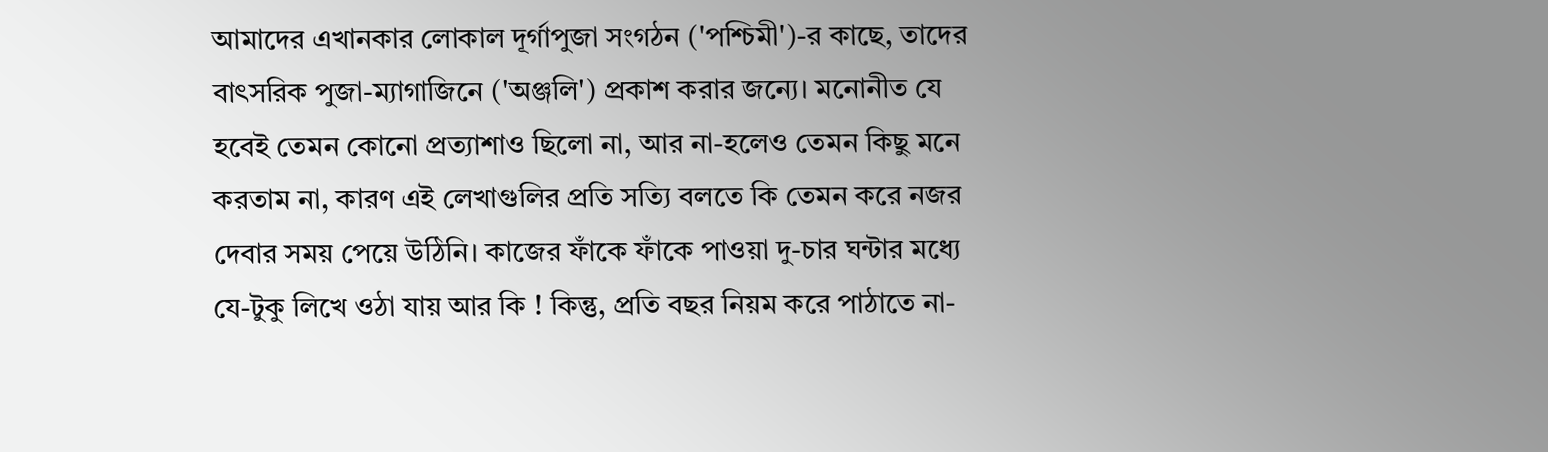আমাদের এখানকার লোকাল দূর্গাপুজা সংগঠন ('পশ্চিমী')-র কাছে, তাদের বাৎসরিক পুজা-ম্যাগাজিনে ('অঞ্জলি') প্রকাশ করার জন্যে। মনোনীত যে হবেই তেমন কোনো প্রত্যাশাও ছিলো না, আর না-হলেও তেমন কিছু মনে করতাম না, কারণ এই লেখাগুলির প্রতি সত্যি বলতে কি তেমন করে নজর দেবার সময় পেয়ে উঠিনি। কাজের ফাঁকে ফাঁকে পাওয়া দু-চার ঘন্টার মধ্যে যে-টুকু লিখে ওঠা যায় আর কি ! কিন্তু, প্রতি বছর নিয়ম করে পাঠাতে না-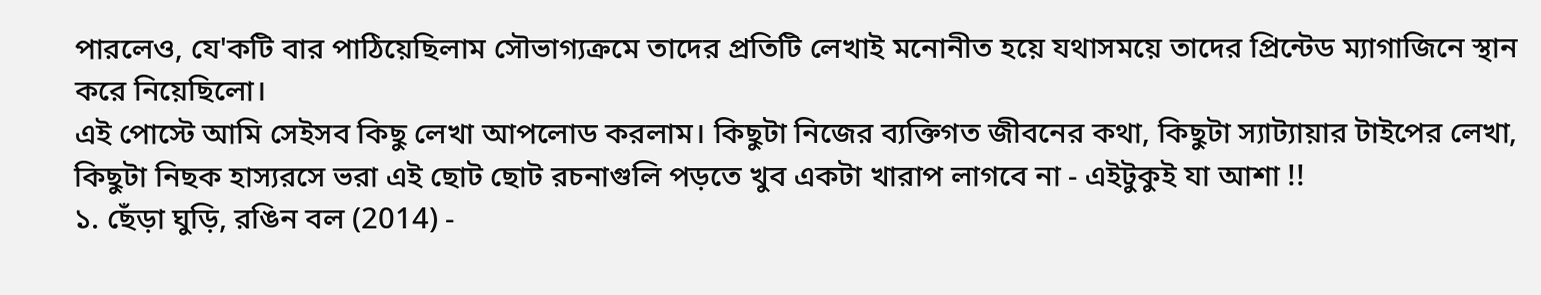পারলেও, যে'কটি বার পাঠিয়েছিলাম সৌভাগ্যক্রমে তাদের প্রতিটি লেখাই মনোনীত হয়ে যথাসময়ে তাদের প্রিন্টেড ম্যাগাজিনে স্থান করে নিয়েছিলো।
এই পোস্টে আমি সেইসব কিছু লেখা আপলোড করলাম। কিছুটা নিজের ব্যক্তিগত জীবনের কথা, কিছুটা স্যাট্যায়ার টাইপের লেখা, কিছুটা নিছক হাস্যরসে ভরা এই ছোট ছোট রচনাগুলি পড়তে খুব একটা খারাপ লাগবে না - এইটুকুই যা আশা !!
১. ছেঁড়া ঘুড়ি, রঙিন বল (2014) -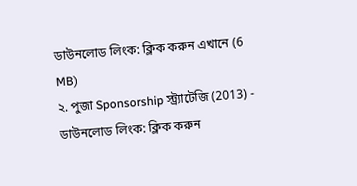ডাউনলোড লিংক: ক্লিক করুন এখানে (6 MB)
২. পুজা Sponsorship স্ট্র্যাটেজি (2013) - ডাউনলোড লিংক: ক্লিক করুন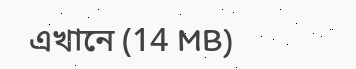এখানে (14 MB)